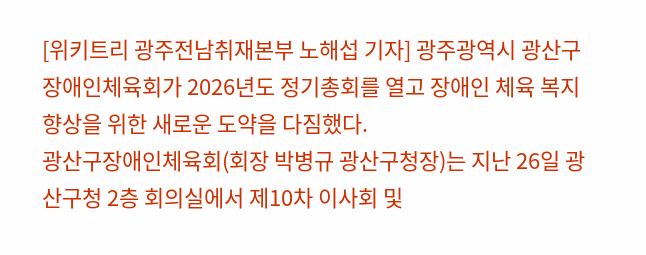[위키트리 광주전남취재본부 노해섭 기자] 광주광역시 광산구장애인체육회가 2026년도 정기총회를 열고 장애인 체육 복지 향상을 위한 새로운 도약을 다짐했다.
광산구장애인체육회(회장 박병규 광산구청장)는 지난 26일 광산구청 2층 회의실에서 제10차 이사회 및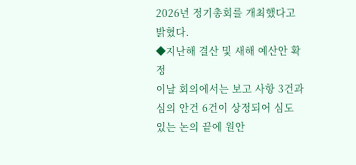2026년 정기총회를 개최했다고 밝혔다.
◆지난해 결산 및 새해 예산안 확정
이날 회의에서는 보고 사항 3건과 심의 안건 6건이 상정되어 심도 있는 논의 끝에 원안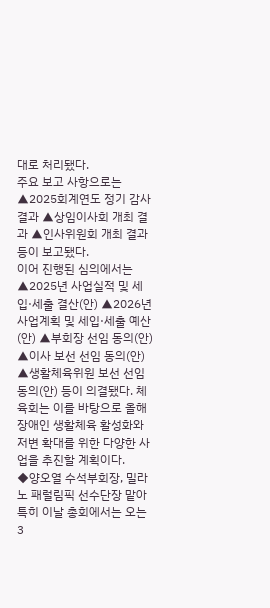대로 처리됐다.
주요 보고 사항으로는 ▲2025회계연도 정기 감사 결과 ▲상임이사회 개최 결과 ▲인사위원회 개최 결과 등이 보고됐다.
이어 진행된 심의에서는 ▲2025년 사업실적 및 세입·세출 결산(안) ▲2026년 사업계획 및 세입·세출 예산(안) ▲부회장 선임 동의(안) ▲이사 보선 선임 동의(안) ▲생활체육위원 보선 선임 동의(안) 등이 의결됐다. 체육회는 이를 바탕으로 올해 장애인 생활체육 활성화와 저변 확대를 위한 다양한 사업을 추진할 계획이다.
◆양오열 수석부회장, 밀라노 패럴림픽 선수단장 맡아
특히 이날 총회에서는 오는 3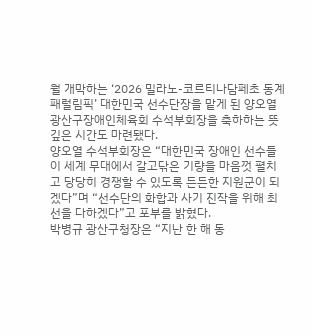월 개막하는 ‘2026 밀라노-코르티나담페초 동계 패럴림픽’ 대한민국 선수단장을 맡게 된 양오열 광산구장애인체육회 수석부회장을 축하하는 뜻깊은 시간도 마련됐다.
양오열 수석부회장은 “대한민국 장애인 선수들이 세계 무대에서 갈고닦은 기량을 마음껏 펼치고 당당히 경쟁할 수 있도록 든든한 지원군이 되겠다”며 “선수단의 화합과 사기 진작을 위해 최선을 다하겠다”고 포부를 밝혔다.
박병규 광산구청장은 “지난 한 해 동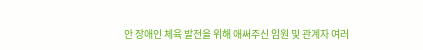안 장애인 체육 발전을 위해 애써주신 임원 및 관계자 여러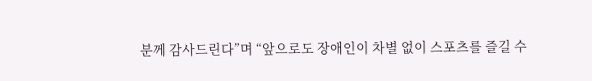분께 감사드린다”며 “앞으로도 장애인이 차별 없이 스포츠를 즐길 수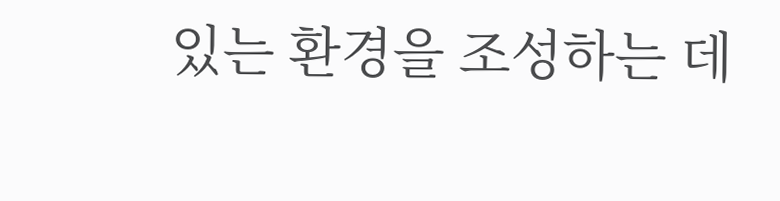있는 환경을 조성하는 데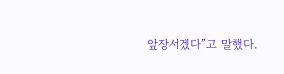앞장서겠다”고 말했다.